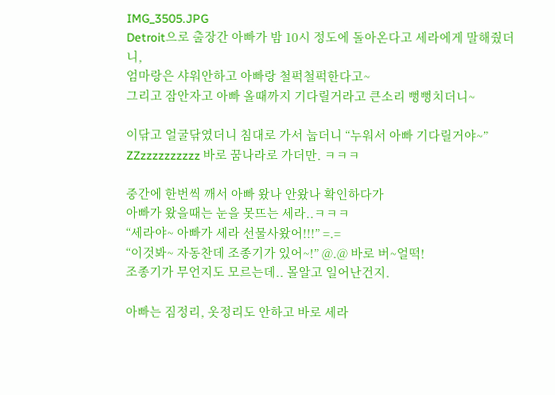IMG_3505.JPG
Detroit으로 출장간 아빠가 밤 10시 정도에 돌아온다고 세라에게 말해줬더니,
엄마랑은 샤워안하고 아빠랑 철퍽철퍽한다고~
그리고 잠안자고 아빠 올때까지 기다릴거라고 큰소리 뻥뻥치더니~

이닦고 얼굴닦였더니 침대로 가서 눕더니 “누워서 아빠 기다릴거야~”
ZZzzzzzzzzzz 바로 꿈나라로 가더만. ㅋㅋㅋ

중간에 한번씩 깨서 아빠 왔나 안왔나 확인하다가
아빠가 왔을때는 눈을 못뜨는 세라..ㅋㅋㅋ
“세라야~ 아빠가 세라 선물사왔어!!!” =.=
“이것봐~ 자동찬데 조종기가 있어~!” @.@ 바로 버~얼떡!
조종기가 무언지도 모르는데.. 몰알고 일어난건지.

아빠는 짐정리, 옷정리도 안하고 바로 세라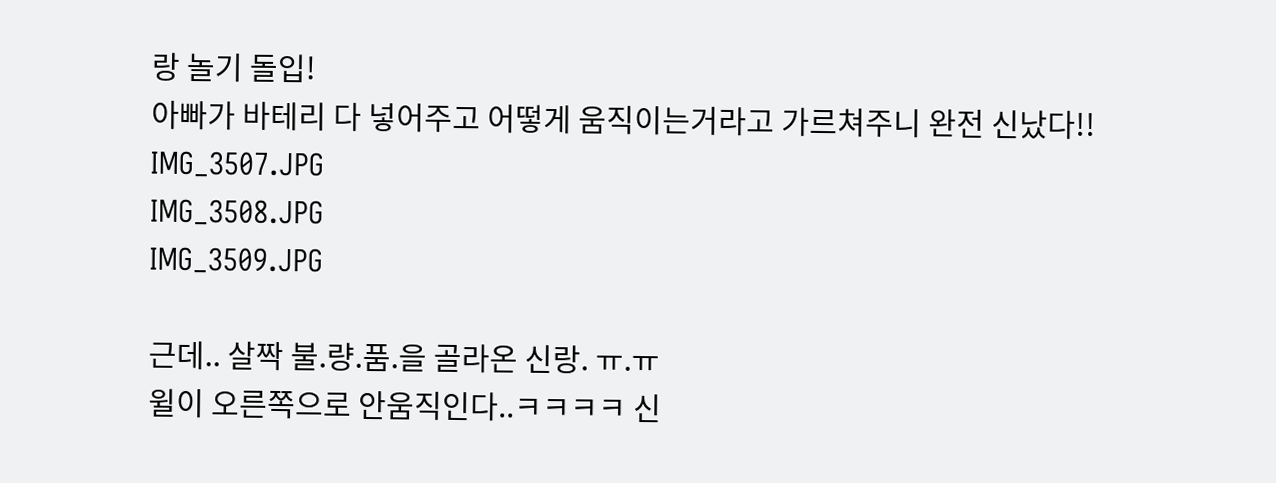랑 놀기 돌입!
아빠가 바테리 다 넣어주고 어떻게 움직이는거라고 가르쳐주니 완전 신났다!!
IMG_3507.JPG
IMG_3508.JPG
IMG_3509.JPG

근데.. 살짝 불.량.품.을 골라온 신랑. ㅠ.ㅠ
윌이 오른쪽으로 안움직인다..ㅋㅋㅋㅋ 신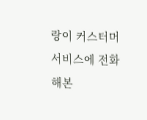랑이 커스터머 서비스에 전화해본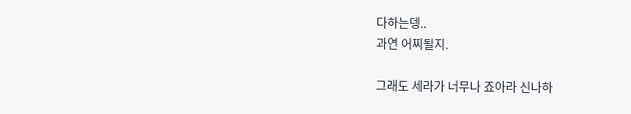다하는뎅..
과연 어찌될지.

그래도 세라가 너무나 죠아라 신나하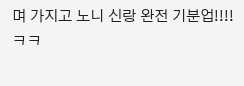며 가지고 노니 신랑 완전 기분업!!!! ㅋㅋ